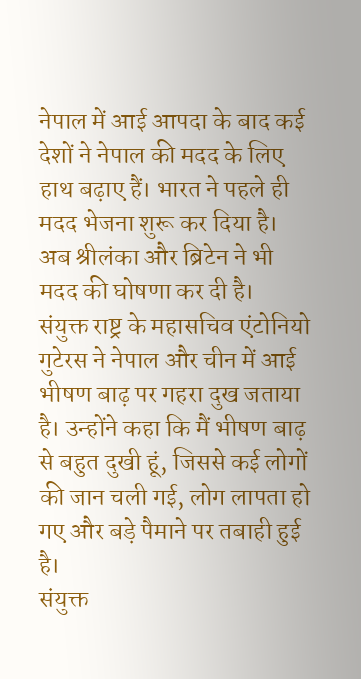नेपाल में आई आपदा के बाद कई देशों ने नेपाल की मदद के लिए हाथ बढ़ाए हैं। भारत ने पहले ही मदद भेजना शुरू कर दिया है। अब श्रीलंका और ब्रिटेन ने भी मदद की घोषणा कर दी है।
संयुक्त राष्ट्र के महासचिव एंटोनियो गुटेरस ने नेपाल और चीन में आई भीषण बाढ़ पर गहरा दुख जताया है। उन्होंने कहा कि मैं भीषण बाढ़ से बहुत दुखी हूं, जिससे कई लोगों की जान चली गई, लोग लापता हो गए और बड़े पैमाने पर तबाही हुई है।
संयुक्त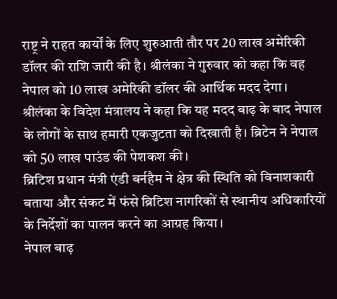राष्ट्र ने राहत कार्यों के लिए शुरुआती तौर पर 20 लाख अमेरिकी डॉलर की राशि जारी की है। श्रीलंका ने गुरुवार को कहा कि वह नेपाल को 10 लाख अमेरिकी डॉलर की आर्थिक मदद देगा।
श्रीलंका के विदेश मंत्रालय ने कहा कि यह मदद बाढ़ के बाद नेपाल के लोगों के साथ हमारी एकजुटता को दिखाती है। ब्रिटेन ने नेपाल को 50 लाख पाउंड की पेशकश की।
ब्रिटिश प्रधान मंत्री एंडी बर्नहैम ने क्षेत्र की स्थिति को विनाशकारी बताया और संकट में फंसे ब्रिटिश नागरिकों से स्थानीय अधिकारियों के निर्देशों का पालन करने का आग्रह किया।
नेपाल बाढ़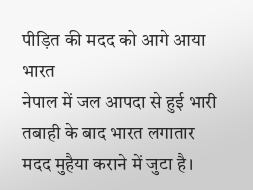पीड़ित की मदद को आगे आया भारत
नेपाल में जल आपदा से हुई भारी तबाही के बाद भारत लगातार मदद मुहैया कराने में जुटा है।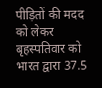पीड़ितों की मदद को लेकर बृहस्पतिवार को भारत द्वारा 37.5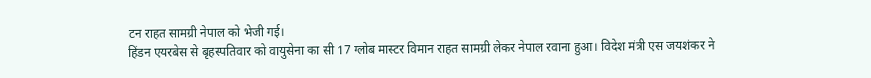टन राहत सामग्री नेपाल को भेजी गई।
हिंडन एयरबेस से बृहस्पतिवार को वायुसेना का सी 17 ग्लोब मास्टर विमान राहत सामग्री लेकर नेपाल रवाना हुआ। विदेश मंत्री एस जयशंकर ने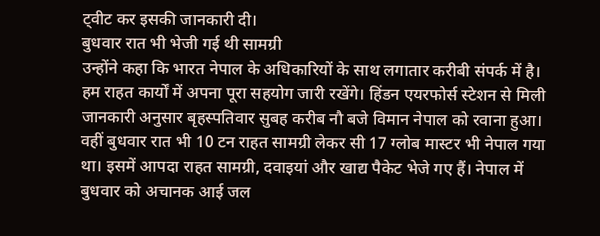ट्वीट कर इसकी जानकारी दी।
बुधवार रात भी भेजी गई थी सामग्री
उन्होंने कहा कि भारत नेपाल के अधिकारियों के साथ लगातार करीबी संपर्क में है। हम राहत कार्यों में अपना पूरा सहयोग जारी रखेंगे। हिंडन एयरफोर्स स्टेशन से मिली जानकारी अनुसार बृहस्पतिवार सुबह करीब नौ बजे विमान नेपाल को रवाना हुआ।
वहीं बुधवार रात भी 10 टन राहत सामग्री लेकर सी 17 ग्लोब मास्टर भी नेपाल गया था। इसमें आपदा राहत सामग्री, दवाइयां और खाद्य पैकेट भेजे गए हैं। नेपाल में बुधवार को अचानक आई जल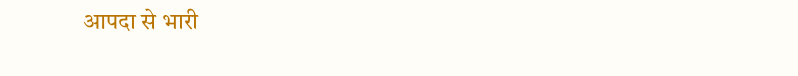आपदा से भारी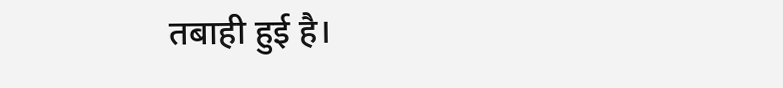तबाही हुई है।